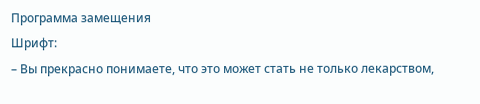Программа замещения
Шрифт:
– Вы прекрасно понимаете, что это может стать не только лекарством,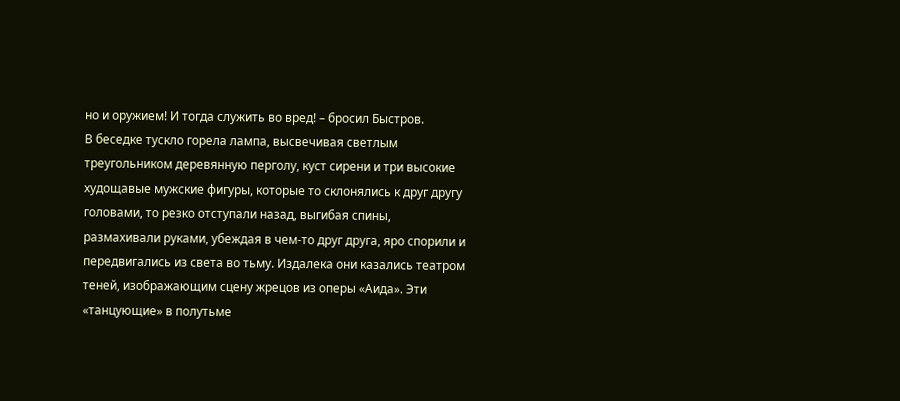но и оружием! И тогда служить во вред! – бросил Быстров.
В беседке тускло горела лампа, высвечивая светлым треугольником деревянную перголу, куст сирени и три высокие худощавые мужские фигуры, которые то склонялись к друг другу головами, то резко отступали назад, выгибая спины, размахивали руками, убеждая в чем-то друг друга, яро спорили и передвигались из света во тьму. Издалека они казались театром теней, изображающим сцену жрецов из оперы «Аида». Эти «танцующие» в полутьме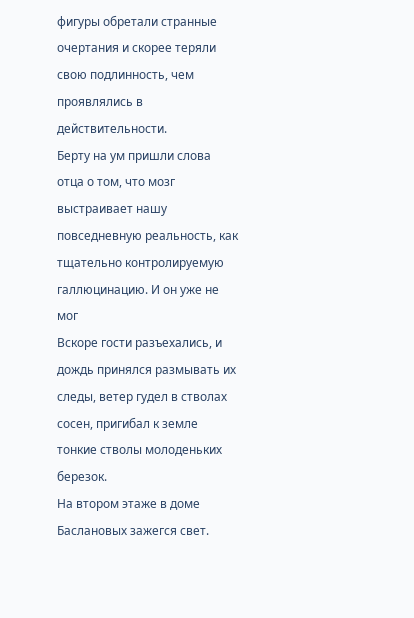фигуры обретали странные очертания и скорее теряли свою подлинность, чем проявлялись в действительности.
Берту на ум пришли слова отца о том, что мозг выстраивает нашу повседневную реальность, как тщательно контролируемую галлюцинацию. И он уже не мог
Вскоре гости разъехались, и дождь принялся размывать их следы, ветер гудел в стволах сосен, пригибал к земле тонкие стволы молоденьких березок.
На втором этаже в доме Баслановых зажегся свет.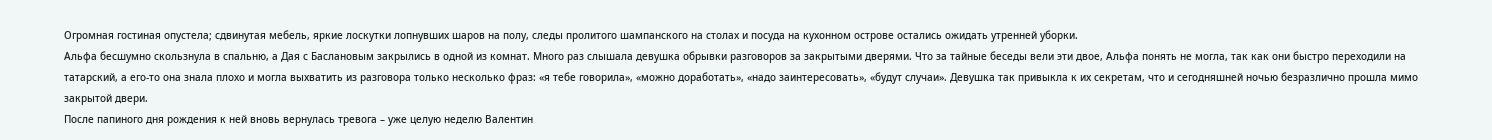Огромная гостиная опустела; сдвинутая мебель, яркие лоскутки лопнувших шаров на полу, следы пролитого шампанского на столах и посуда на кухонном острове остались ожидать утренней уборки.
Альфа бесшумно скользнула в спальню, а Дая с Баслановым закрылись в одной из комнат. Много раз слышала девушка обрывки разговоров за закрытыми дверями. Что за тайные беседы вели эти двое, Альфа понять не могла, так как они быстро переходили на татарский, а его-то она знала плохо и могла выхватить из разговора только несколько фраз: «я тебе говорила», «можно доработать», «надо заинтересовать», «будут случаи». Девушка так привыкла к их секретам, что и сегодняшней ночью безразлично прошла мимо закрытой двери.
После папиного дня рождения к ней вновь вернулась тревога – уже целую неделю Валентин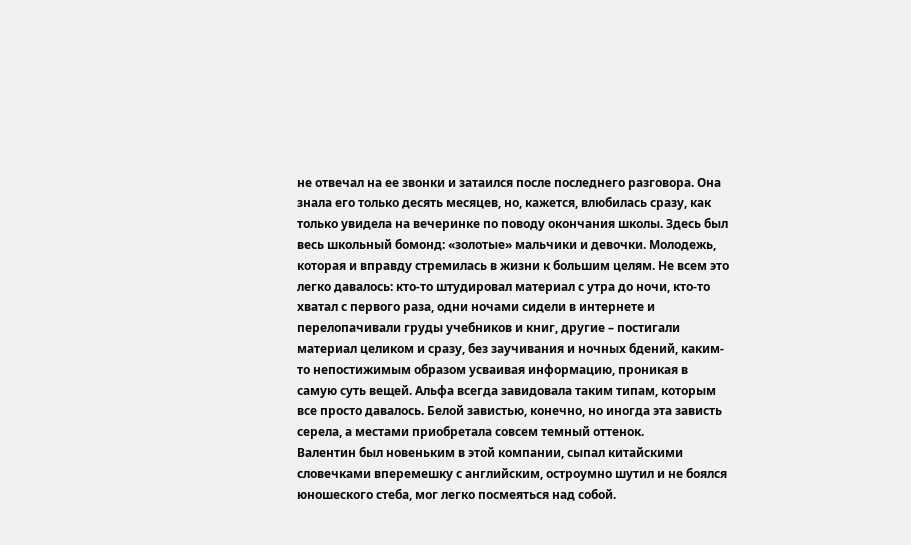не отвечал на ее звонки и затаился после последнего разговора. Она знала его только десять месяцев, но, кажется, влюбилась сразу, как только увидела на вечеринке по поводу окончания школы. Здесь был весь школьный бомонд: «золотые» мальчики и девочки. Молодежь, которая и вправду стремилась в жизни к большим целям. Не всем это легко давалось: кто-то штудировал материал с утра до ночи, кто-то хватал с первого раза, одни ночами сидели в интернете и перелопачивали груды учебников и книг, другие – постигали материал целиком и сразу, без заучивания и ночных бдений, каким-то непостижимым образом усваивая информацию, проникая в самую суть вещей. Альфа всегда завидовала таким типам, которым все просто давалось. Белой завистью, конечно, но иногда эта зависть серела, а местами приобретала совсем темный оттенок.
Валентин был новеньким в этой компании, сыпал китайскими словечками вперемешку с английским, остроумно шутил и не боялся юношеского стеба, мог легко посмеяться над собой.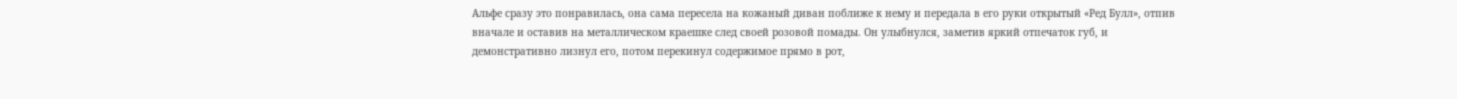Альфе сразу это понравилась, она сама пересела на кожаный диван поближе к нему и передала в его руки открытый «Ред Булл», отпив вначале и оставив на металлическом краешке след своей розовой помады. Он улыбнулся, заметив яркий отпечаток губ, и демонстративно лизнул его, потом перекинул содержимое прямо в рот,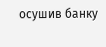осушив банку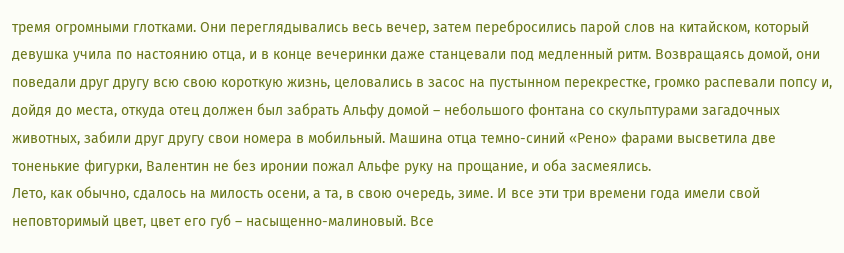тремя огромными глотками. Они переглядывались весь вечер, затем перебросились парой слов на китайском, который девушка учила по настоянию отца, и в конце вечеринки даже станцевали под медленный ритм. Возвращаясь домой, они поведали друг другу всю свою короткую жизнь, целовались в засос на пустынном перекрестке, громко распевали попсу и, дойдя до места, откуда отец должен был забрать Альфу домой – небольшого фонтана со скульптурами загадочных животных, забили друг другу свои номера в мобильный. Машина отца темно-синий «Рено» фарами высветила две тоненькие фигурки, Валентин не без иронии пожал Альфе руку на прощание, и оба засмеялись.
Лето, как обычно, сдалось на милость осени, а та, в свою очередь, зиме. И все эти три времени года имели свой неповторимый цвет, цвет его губ – насыщенно-малиновый. Все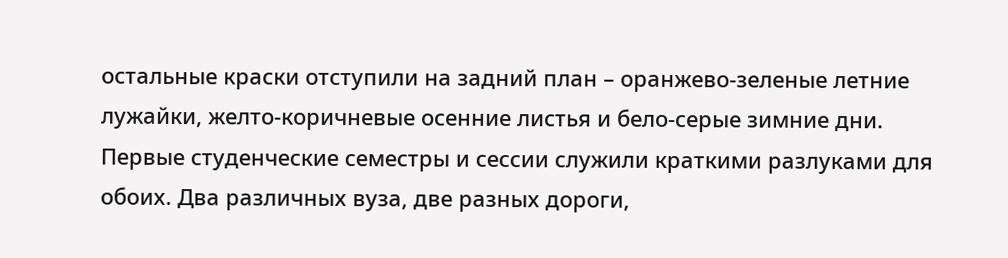остальные краски отступили на задний план – оранжево-зеленые летние лужайки, желто-коричневые осенние листья и бело-серые зимние дни. Первые студенческие семестры и сессии служили краткими разлуками для обоих. Два различных вуза, две разных дороги,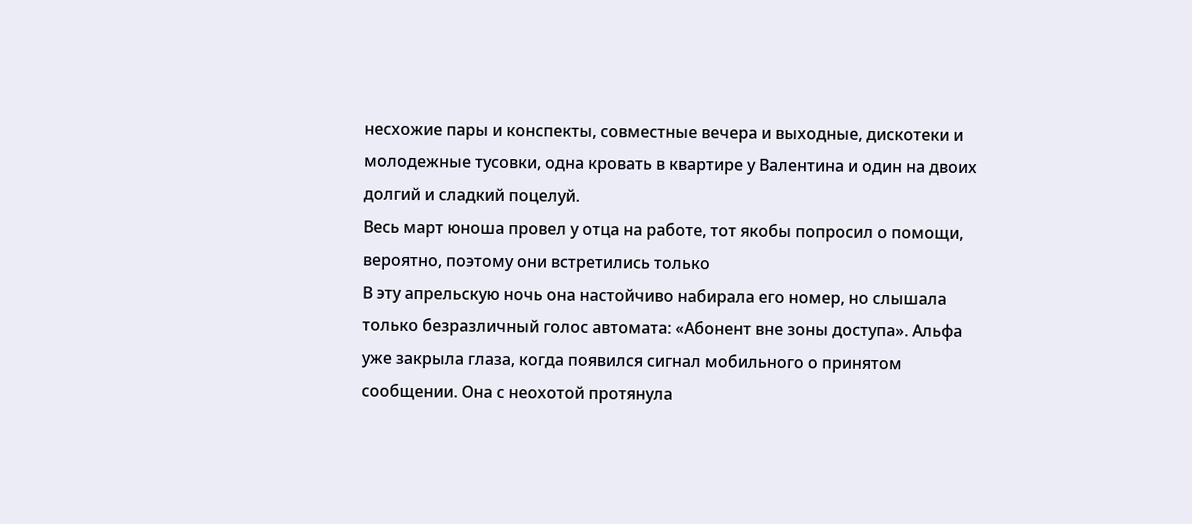несхожие пары и конспекты, совместные вечера и выходные, дискотеки и молодежные тусовки, одна кровать в квартире у Валентина и один на двоих долгий и сладкий поцелуй.
Весь март юноша провел у отца на работе, тот якобы попросил о помощи, вероятно, поэтому они встретились только
В эту апрельскую ночь она настойчиво набирала его номер, но слышала только безразличный голос автомата: «Абонент вне зоны доступа». Альфа уже закрыла глаза, когда появился сигнал мобильного о принятом сообщении. Она с неохотой протянула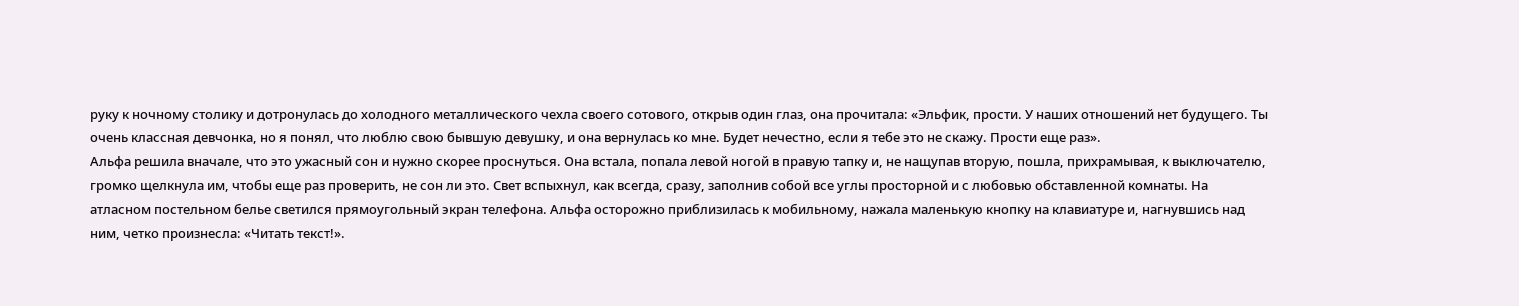руку к ночному столику и дотронулась до холодного металлического чехла своего сотового, открыв один глаз, она прочитала: «Эльфик, прости. У наших отношений нет будущего. Ты очень классная девчонка, но я понял, что люблю свою бывшую девушку, и она вернулась ко мне. Будет нечестно, если я тебе это не скажу. Прости еще раз».
Альфа решила вначале, что это ужасный сон и нужно скорее проснуться. Она встала, попала левой ногой в правую тапку и, не нащупав вторую, пошла, прихрамывая, к выключателю, громко щелкнула им, чтобы еще раз проверить, не сон ли это. Свет вспыхнул, как всегда, сразу, заполнив собой все углы просторной и с любовью обставленной комнаты. На атласном постельном белье светился прямоугольный экран телефона. Альфа осторожно приблизилась к мобильному, нажала маленькую кнопку на клавиатуре и, нагнувшись над ним, четко произнесла: «Читать текст!».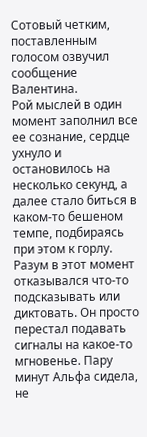Сотовый четким, поставленным голосом озвучил сообщение Валентина.
Рой мыслей в один момент заполнил все ее сознание, сердце ухнуло и остановилось на несколько секунд, а далее стало биться в каком-то бешеном темпе, подбираясь при этом к горлу. Разум в этот момент отказывался что-то подсказывать или диктовать. Он просто перестал подавать сигналы на какое-то мгновенье. Пару минут Альфа сидела, не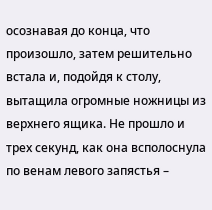осознавая до конца, что произошло, затем решительно встала и, подойдя к столу, вытащила огромные ножницы из верхнего ящика. Не прошло и трех секунд, как она всполоснула по венам левого запястья –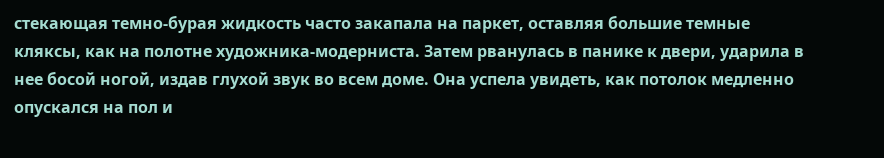стекающая темно-бурая жидкость часто закапала на паркет, оставляя большие темные кляксы, как на полотне художника-модерниста. Затем рванулась в панике к двери, ударила в нее босой ногой, издав глухой звук во всем доме. Она успела увидеть, как потолок медленно опускался на пол и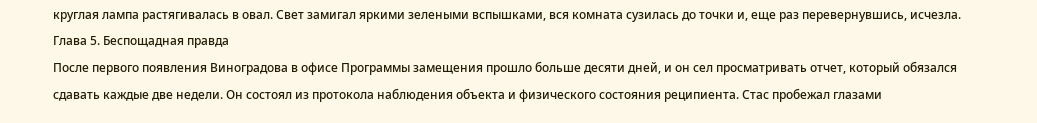круглая лампа растягивалась в овал. Свет замигал яркими зелеными вспышками, вся комната сузилась до точки и, еще раз перевернувшись, исчезла.
Глава 5. Беспощадная правда
После первого появления Виноградова в офисе Программы замещения прошло больше десяти дней, и он сел просматривать отчет, который обязался сдавать каждые две недели. Он состоял из протокола наблюдения объекта и физического состояния реципиента. Стас пробежал глазами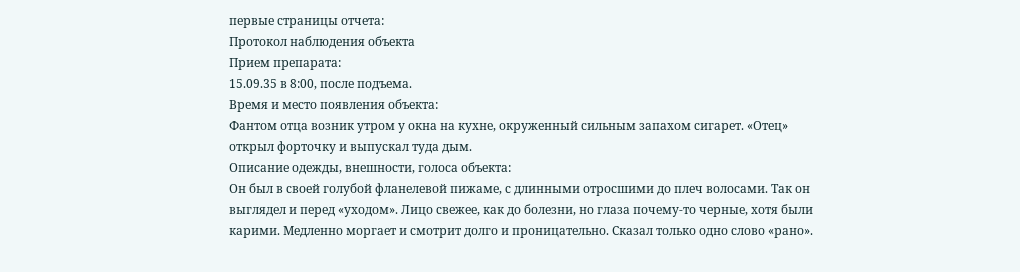первые страницы отчета:
Протокол наблюдения объекта
Прием препарата:
15.09.35 в 8:00, после подъема.
Время и место появления объекта:
Фантом отца возник утром у окна на кухне, окруженный сильным запахом сигарет. «Отец» открыл форточку и выпускал туда дым.
Описание одежды, внешности, голоса объекта:
Он был в своей голубой фланелевой пижаме, с длинными отросшими до плеч волосами. Так он выглядел и перед «уходом». Лицо свежее, как до болезни, но глаза почему-то черные, хотя были карими. Медленно моргает и смотрит долго и проницательно. Сказал только одно слово «рано».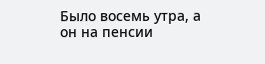Было восемь утра, а он на пенсии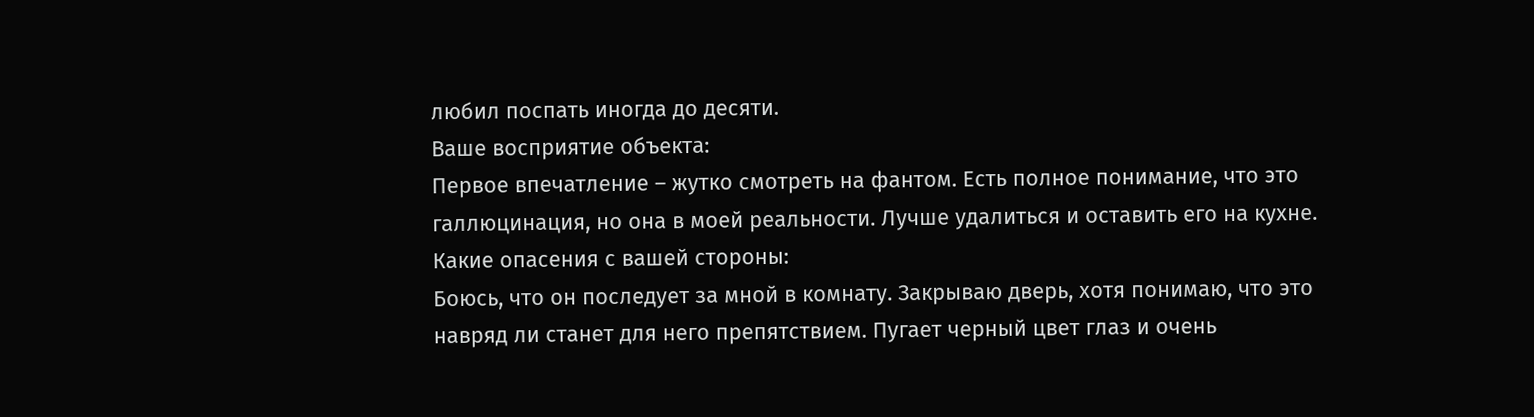любил поспать иногда до десяти.
Ваше восприятие объекта:
Первое впечатление – жутко смотреть на фантом. Есть полное понимание, что это галлюцинация, но она в моей реальности. Лучше удалиться и оставить его на кухне.
Какие опасения с вашей стороны:
Боюсь, что он последует за мной в комнату. Закрываю дверь, хотя понимаю, что это навряд ли станет для него препятствием. Пугает черный цвет глаз и очень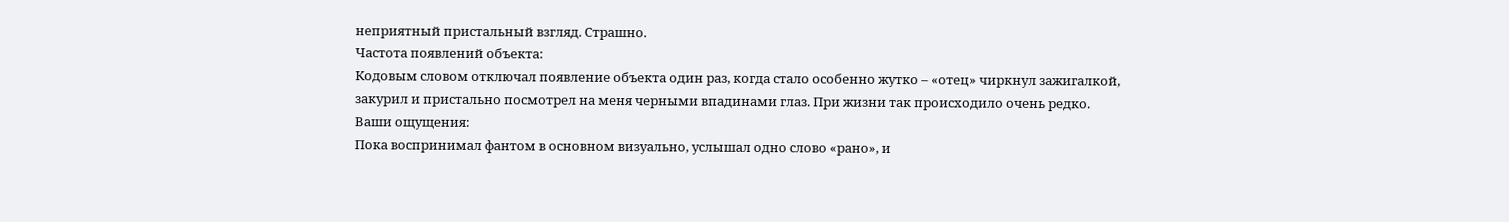неприятный пристальный взгляд. Страшно.
Частота появлений объекта:
Кодовым словом отключал появление объекта один раз, когда стало особенно жутко – «отец» чиркнул зажигалкой, закурил и пристально посмотрел на меня черными впадинами глаз. При жизни так происходило очень редко.
Ваши ощущения:
Пока воспринимал фантом в основном визуально, услышал одно слово «рано», и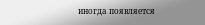иногда появляется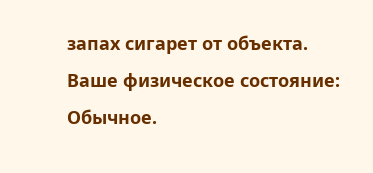запах сигарет от объекта.
Ваше физическое состояние:
Обычное.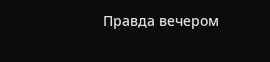Правда вечером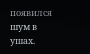появился шум в ушах.